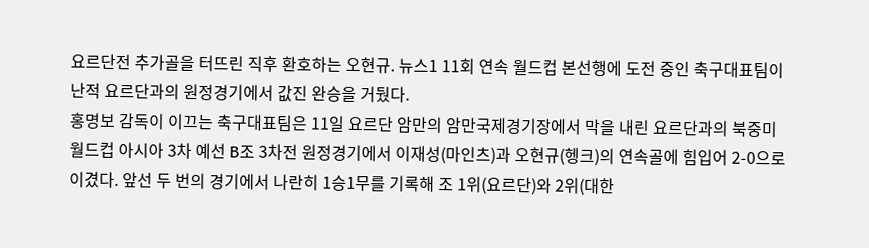요르단전 추가골을 터뜨린 직후 환호하는 오현규. 뉴스1 11회 연속 월드컵 본선행에 도전 중인 축구대표팀이 난적 요르단과의 원정경기에서 값진 완승을 거뒀다.
홍명보 감독이 이끄는 축구대표팀은 11일 요르단 암만의 암만국제경기장에서 막을 내린 요르단과의 북중미월드컵 아시아 3차 예선 B조 3차전 원정경기에서 이재성(마인츠)과 오현규(헹크)의 연속골에 힘입어 2-0으로 이겼다. 앞선 두 번의 경기에서 나란히 1승1무를 기록해 조 1위(요르단)와 2위(대한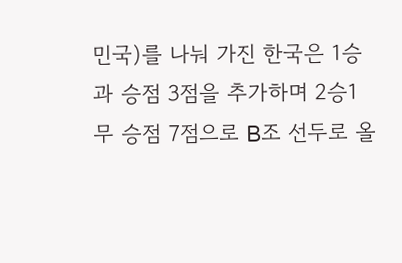민국)를 나눠 가진 한국은 1승과 승점 3점을 추가하며 2승1무 승점 7점으로 B조 선두로 올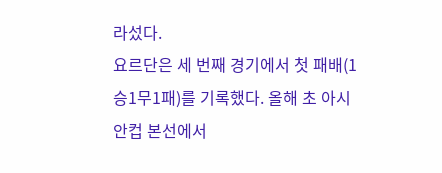라섰다.
요르단은 세 번째 경기에서 첫 패배(1승1무1패)를 기록했다. 올해 초 아시안컵 본선에서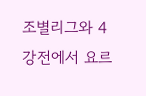조별리그와 4강전에서 요르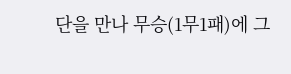단을 만나 무승(1무1패)에 그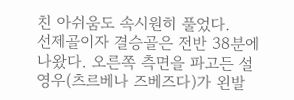친 아쉬움도 속시원히 풀었다.
선제골이자 결승골은 전반 38분에 나왔다. 오른쪽 측면을 파고든 설영우(츠르베나 즈베즈다)가 왼발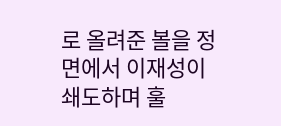로 올려준 볼을 정면에서 이재성이 쇄도하며 훌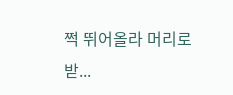쩍 뛰어올라 머리로 받...